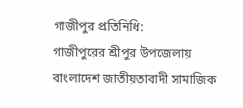গাজীপুর প্রতিনিধি:
গাজীপুরের শ্রীপুর উপজেলায় বাংলাদেশ জাতীয়তাবাদী সামাজিক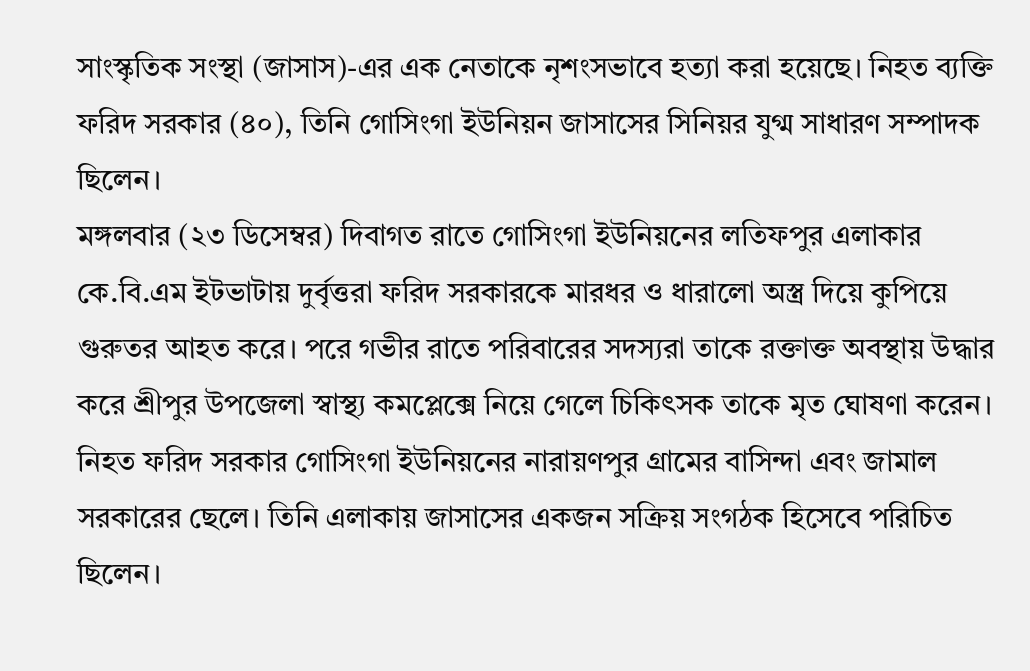সাংস্কৃতিক সংস্থা (জাসাস)-এর এক নেতাকে নৃশংসভাবে হত্যা করা হয়েছে। নিহত ব্যক্তি ফরিদ সরকার (৪০), তিনি গোসিংগা ইউনিয়ন জাসাসের সিনিয়র যুগ্ম সাধারণ সম্পাদক ছিলেন।
মঙ্গলবার (২৩ ডিসেম্বর) দিবাগত রাতে গোসিংগা ইউনিয়নের লতিফপুর এলাকার কে.বি.এম ইটভাটায় দুর্বৃত্তরা ফরিদ সরকারকে মারধর ও ধারালো অস্ত্র দিয়ে কুপিয়ে গুরুতর আহত করে। পরে গভীর রাতে পরিবারের সদস্যরা তাকে রক্তাক্ত অবস্থায় উদ্ধার করে শ্রীপুর উপজেলা স্বাস্থ্য কমপ্লেক্সে নিয়ে গেলে চিকিৎসক তাকে মৃত ঘোষণা করেন।
নিহত ফরিদ সরকার গোসিংগা ইউনিয়নের নারায়ণপুর গ্রামের বাসিন্দা এবং জামাল সরকারের ছেলে। তিনি এলাকায় জাসাসের একজন সক্রিয় সংগঠক হিসেবে পরিচিত ছিলেন।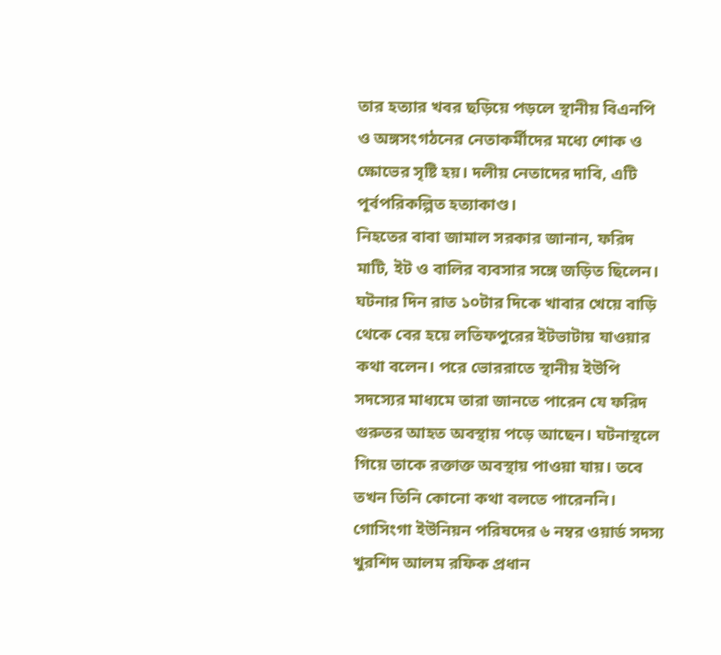তার হত্যার খবর ছড়িয়ে পড়লে স্থানীয় বিএনপি ও অঙ্গসংগঠনের নেতাকর্মীদের মধ্যে শোক ও ক্ষোভের সৃষ্টি হয়। দলীয় নেতাদের দাবি, এটি পূর্বপরিকল্পিত হত্যাকাণ্ড।
নিহতের বাবা জামাল সরকার জানান, ফরিদ মাটি, ইট ও বালির ব্যবসার সঙ্গে জড়িত ছিলেন। ঘটনার দিন রাত ১০টার দিকে খাবার খেয়ে বাড়ি থেকে বের হয়ে লতিফপুরের ইটভাটায় যাওয়ার কথা বলেন। পরে ভোররাতে স্থানীয় ইউপি সদস্যের মাধ্যমে তারা জানতে পারেন যে ফরিদ গুরুতর আহত অবস্থায় পড়ে আছেন। ঘটনাস্থলে গিয়ে তাকে রক্তাক্ত অবস্থায় পাওয়া যায়। তবে তখন তিনি কোনো কথা বলতে পারেননি।
গোসিংগা ইউনিয়ন পরিষদের ৬ নম্বর ওয়ার্ড সদস্য খুরশিদ আলম রফিক প্রধান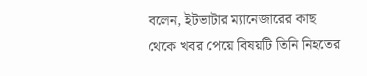বলেন, ইটভাটার ম্যানেজারের কাছ থেকে খবর পেয়ে বিষয়টি তিনি নিহতের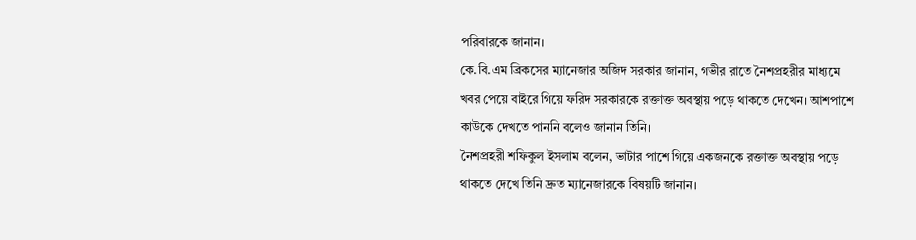পরিবারকে জানান।
কে.বি.এম ব্রিকসের ম্যানেজার অজিদ সরকার জানান, গভীর রাতে নৈশপ্রহরীর মাধ্যমে খবর পেয়ে বাইরে গিয়ে ফরিদ সরকারকে রক্তাক্ত অবস্থায় পড়ে থাকতে দেখেন। আশপাশে কাউকে দেখতে পাননি বলেও জানান তিনি।
নৈশপ্রহরী শফিকুল ইসলাম বলেন, ভাটার পাশে গিয়ে একজনকে রক্তাক্ত অবস্থায় পড়ে থাকতে দেখে তিনি দ্রুত ম্যানেজারকে বিষয়টি জানান।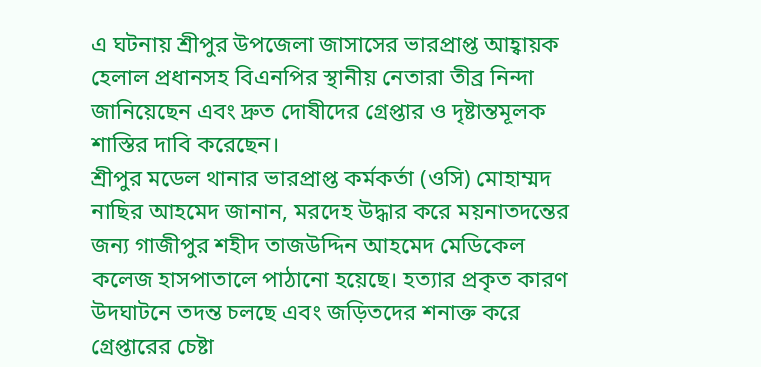এ ঘটনায় শ্রীপুর উপজেলা জাসাসের ভারপ্রাপ্ত আহ্বায়ক হেলাল প্রধানসহ বিএনপির স্থানীয় নেতারা তীব্র নিন্দা জানিয়েছেন এবং দ্রুত দোষীদের গ্রেপ্তার ও দৃষ্টান্তমূলক শাস্তির দাবি করেছেন।
শ্রীপুর মডেল থানার ভারপ্রাপ্ত কর্মকর্তা (ওসি) মোহাম্মদ নাছির আহমেদ জানান, মরদেহ উদ্ধার করে ময়নাতদন্তের জন্য গাজীপুর শহীদ তাজউদ্দিন আহমেদ মেডিকেল কলেজ হাসপাতালে পাঠানো হয়েছে। হত্যার প্রকৃত কারণ উদঘাটনে তদন্ত চলছে এবং জড়িতদের শনাক্ত করে গ্রেপ্তারের চেষ্টা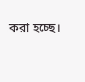করা হচ্ছে।